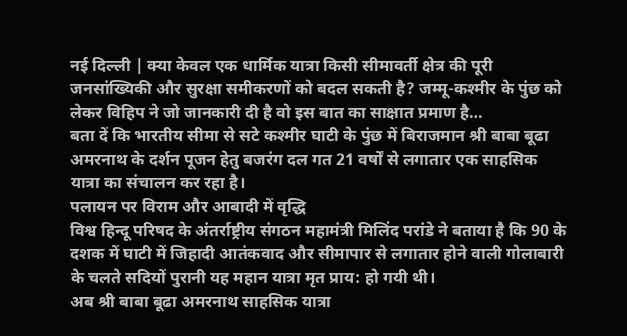नई दिल्ली | क्या केवल एक धार्मिक यात्रा किसी सीमावर्ती क्षेत्र की पूरी जनसांख्यिकी और सुरक्षा समीकरणों को बदल सकती है? जम्मू-कश्मीर के पुंछ को लेकर विहिप ने जो जानकारी दी है वो इस बात का साक्षात प्रमाण है…
बता दें कि भारतीय सीमा से सटे कश्मीर घाटी के पुंछ में बिराजमान श्री बाबा बूढा अमरनाथ के दर्शन पूजन हेतु बजरंग दल गत 21 वर्षों से लगातार एक साहसिक यात्रा का संचालन कर रहा है।
पलायन पर विराम और आबादी में वृद्धि
विश्व हिन्दू परिषद के अंतर्राष्ट्रीय संगठन महामंत्री मिलिंद परांडे ने बताया है कि 90 के दशक में घाटी में जिहादी आतंकवाद और सीमापार से लगातार होने वाली गोलाबारी के चलते सदियों पुरानी यह महान यात्रा मृत प्राय: हो गयी थी।
अब श्री बाबा बूढा अमरनाथ साहसिक यात्रा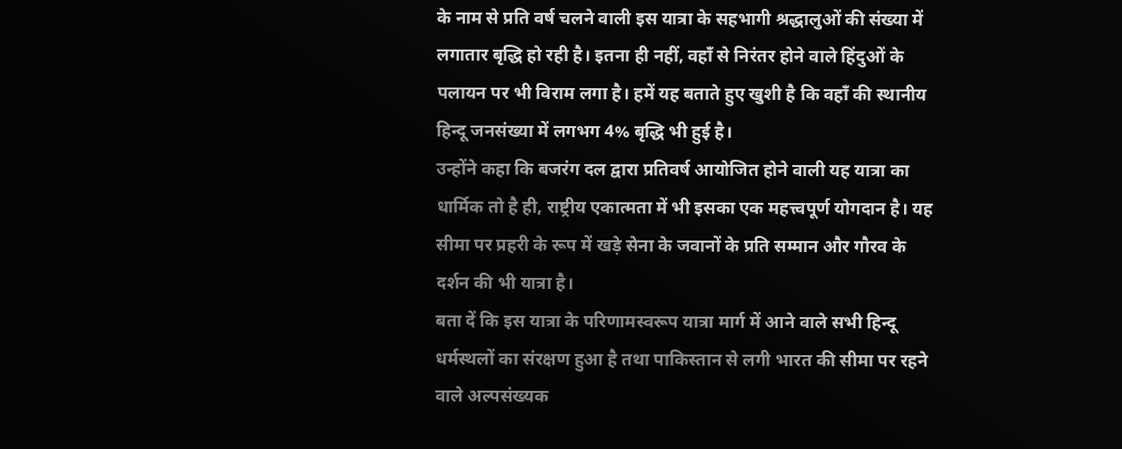के नाम से प्रति वर्ष चलने वाली इस यात्रा के सहभागी श्रद्धालुओं की संख्या में लगातार बृद्धि हो रही है। इतना ही नहीं, वहाँ से निरंतर होने वाले हिंदुओं के पलायन पर भी विराम लगा है। हमें यह बताते हुए खुशी है कि वहाँ की स्थानीय हिन्दू जनसंख्या में लगभग 4% बृद्धि भी हुई है।
उन्होंने कहा कि बजरंग दल द्वारा प्रतिवर्ष आयोजित होने वाली यह यात्रा का धार्मिक तो है ही, राष्ट्रीय एकात्मता में भी इसका एक महत्त्वपूर्ण योगदान है। यह सीमा पर प्रहरी के रूप में खड़े सेना के जवानों के प्रति सम्मान और गौरव के दर्शन की भी यात्रा है।
बता दें कि इस यात्रा के परिणामस्वरूप यात्रा मार्ग में आने वाले सभी हिन्दू धर्मस्थलों का संरक्षण हुआ है तथा पाकिस्तान से लगी भारत की सीमा पर रहने वाले अल्पसंख्यक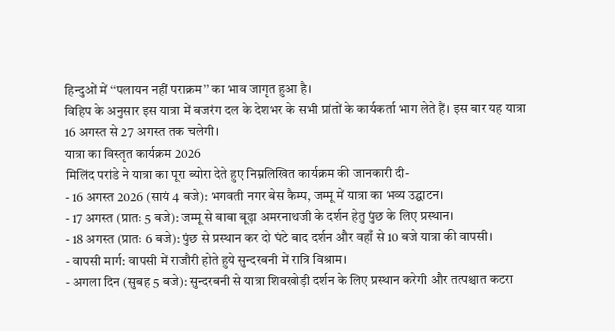हिन्दुओं में ‘‘पलायन नहीं पराक्रम’’ का भाव जागृत हुआ है।
विहिप के अनुसार इस यात्रा में बजरंग दल के देशभर के सभी प्रांतों के कार्यकर्ता भाग लेते हैं। इस बार यह यात्रा 16 अगस्त से 27 अगस्त तक चलेगी।
यात्रा का विस्तृत कार्यक्रम 2026
मिलिंद परांडे ने यात्रा का पूरा ब्योरा देते हुए निम्नलिखित कार्यक्रम की जानकारी दी-
- 16 अगस्त 2026 (सायं 4 बजे): भगवती नगर बेस कैम्प, जम्मू में यात्रा का भव्य उद्घाटन।
- 17 अगस्त (प्रातः 5 बजे): जम्मू से बाबा बूढ़ा अमरनाथजी के दर्शन हेतु पुंछ के लिए प्रस्थान।
- 18 अगस्त (प्रातः 6 बजे): पुंछ से प्रस्थान कर दो घंटे बाद दर्शन और वहाँ से 10 बजे यात्रा की वापसी।
- वापसी मार्ग: वापसी में राजौरी होते हुये सुन्दरबनी में रात्रि विश्राम।
- अगला दिन (सुबह 5 बजे): सुन्दरबनी से यात्रा शिवखोड़ी दर्शन के लिए प्रस्थान करेगी और तत्पश्चात कटरा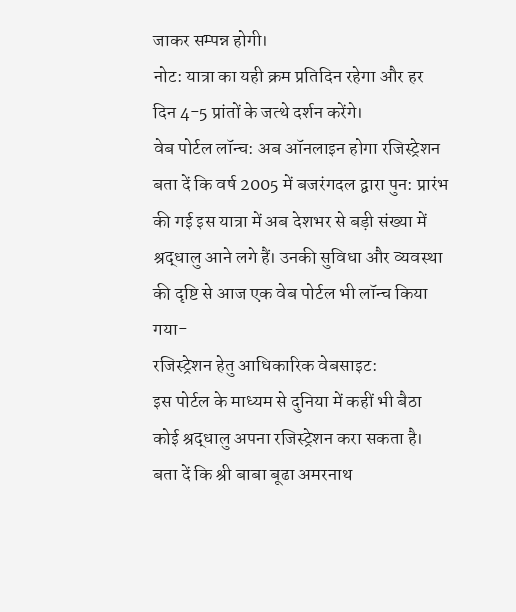जाकर सम्पन्न होगी।
नोट: यात्रा का यही क्रम प्रतिदिन रहेगा और हर दिन 4-5 प्रांतों के जत्थे दर्शन करेंगे।
वेब पोर्टल लॉन्च: अब ऑनलाइन होगा रजिस्ट्रेशन
बता दें कि वर्ष 2005 में बजरंगदल द्वारा पुन: प्रारंभ की गई इस यात्रा में अब देशभर से बड़ी संख्या में श्रद्धालु आने लगे हैं। उनकी सुविधा और व्यवस्था की दृष्टि से आज एक वेब पोर्टल भी लॉन्च किया गया-
रजिस्ट्रेशन हेतु आधिकारिक वेबसाइट:
इस पोर्टल के माध्यम से दुनिया में कहीं भी बैठा कोई श्रद्धालु अपना रजिस्ट्रेशन करा सकता है।
बता दें कि श्री बाबा बूढा अमरनाथ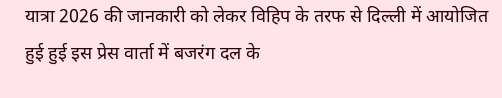यात्रा 2026 की जानकारी को लेकर विहिप के तरफ से दिल्ली में आयोजित हुई हुई इस प्रेस वार्ता में बजरंग दल के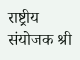राष्ट्रीय संयोजक श्री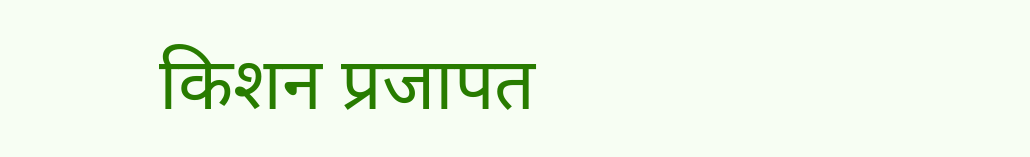किशन प्रजापत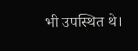भी उपस्थित थे।